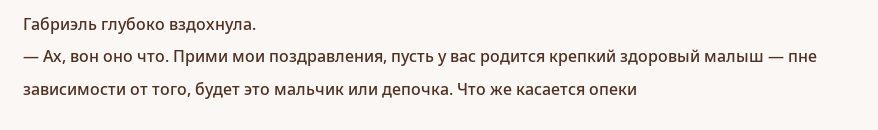Габриэль глубоко вздохнула.
— Ах, вон оно что. Прими мои поздравления, пусть у вас родится крепкий здоровый малыш — пне зависимости от того, будет это мальчик или депочка. Что же касается опеки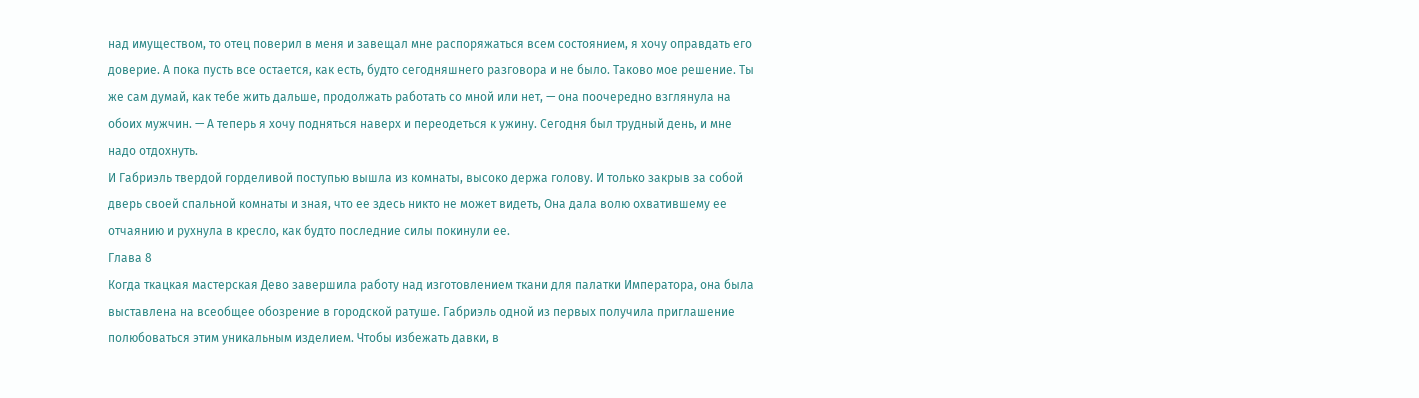над имуществом, то отец поверил в меня и завещал мне распоряжаться всем состоянием, я хочу оправдать его доверие. А пока пусть все остается, как есть, будто сегодняшнего разговора и не было. Таково мое решение. Ты же сам думай, как тебе жить дальше, продолжать работать со мной или нет, — она поочередно взглянула на обоих мужчин. — А теперь я хочу подняться наверх и переодеться к ужину. Сегодня был трудный день, и мне надо отдохнуть.
И Габриэль твердой горделивой поступью вышла из комнаты, высоко держа голову. И только закрыв за собой дверь своей спальной комнаты и зная, что ее здесь никто не может видеть, Она дала волю охватившему ее отчаянию и рухнула в кресло, как будто последние силы покинули ее.
Глава 8
Когда ткацкая мастерская Дево завершила работу над изготовлением ткани для палатки Императора, она была выставлена на всеобщее обозрение в городской ратуше. Габриэль одной из первых получила приглашение полюбоваться этим уникальным изделием. Чтобы избежать давки, в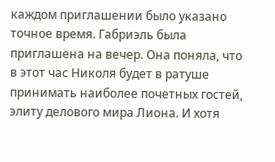каждом приглашении было указано точное время. Габриэль была приглашена на вечер. Она поняла, что в этот час Николя будет в ратуше принимать наиболее почетных гостей, элиту делового мира Лиона. И хотя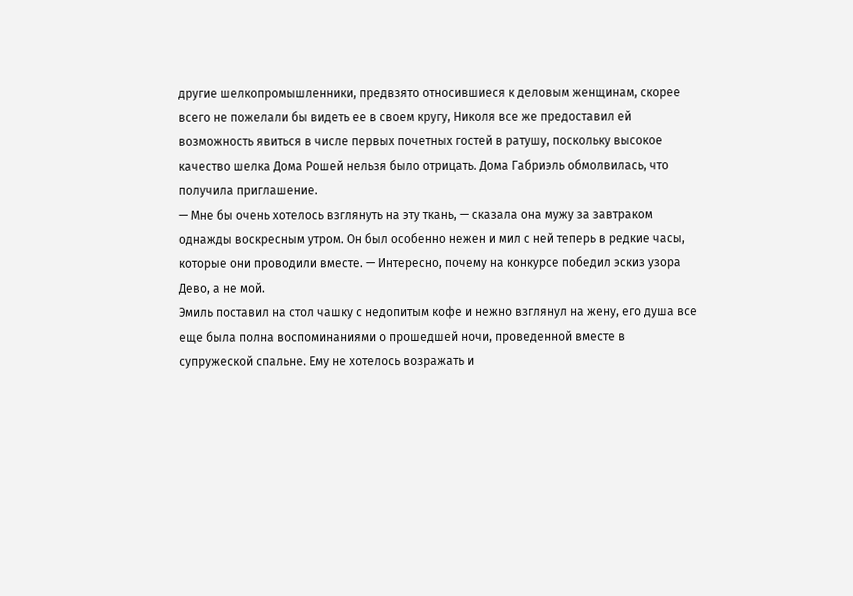другие шелкопромышленники, предвзято относившиеся к деловым женщинам, скорее всего не пожелали бы видеть ее в своем кругу, Николя все же предоставил ей возможность явиться в числе первых почетных гостей в ратушу, поскольку высокое качество шелка Дома Рошей нельзя было отрицать. Дома Габриэль обмолвилась, что получила приглашение.
— Мне бы очень хотелось взглянуть на эту ткань, — сказала она мужу за завтраком однажды воскресным утром. Он был особенно нежен и мил с ней теперь в редкие часы, которые они проводили вместе. — Интересно, почему на конкурсе победил эскиз узора Дево, а не мой.
Эмиль поставил на стол чашку с недопитым кофе и нежно взглянул на жену, его душа все еще была полна воспоминаниями о прошедшей ночи, проведенной вместе в супружеской спальне. Ему не хотелось возражать и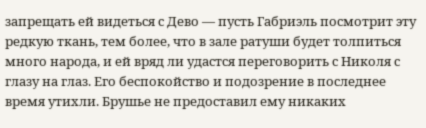запрещать ей видеться с Дево — пусть Габриэль посмотрит эту редкую ткань, тем более, что в зале ратуши будет толпиться много народа, и ей вряд ли удастся переговорить с Николя с глазу на глаз. Его беспокойство и подозрение в последнее время утихли. Брушье не предоставил ему никаких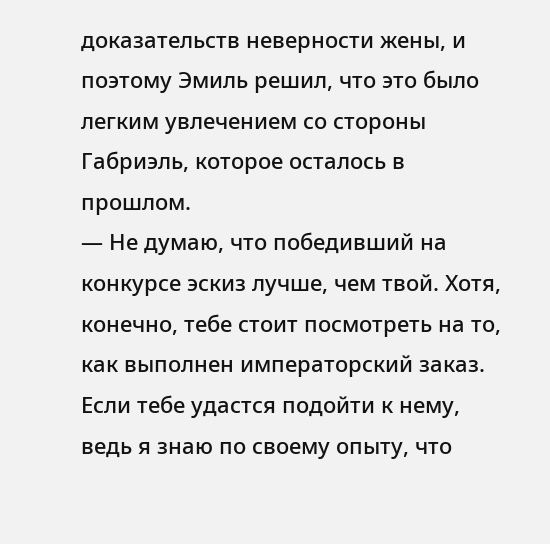доказательств неверности жены, и поэтому Эмиль решил, что это было легким увлечением со стороны Габриэль, которое осталось в прошлом.
— Не думаю, что победивший на конкурсе эскиз лучше, чем твой. Хотя, конечно, тебе стоит посмотреть на то, как выполнен императорский заказ. Если тебе удастся подойти к нему, ведь я знаю по своему опыту, что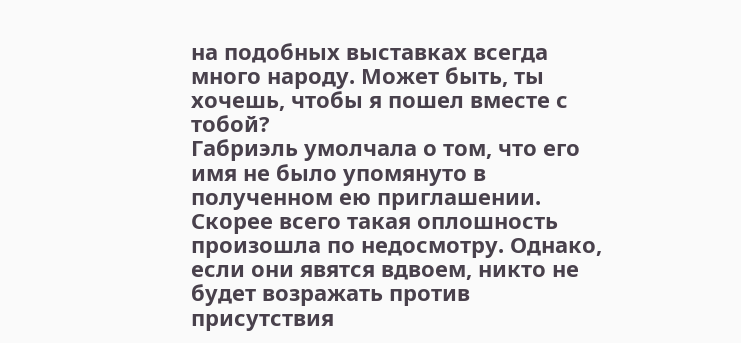на подобных выставках всегда много народу. Может быть, ты хочешь, чтобы я пошел вместе с тобой?
Габриэль умолчала о том, что его имя не было упомянуто в полученном ею приглашении. Скорее всего такая оплошность произошла по недосмотру. Однако, если они явятся вдвоем, никто не будет возражать против присутствия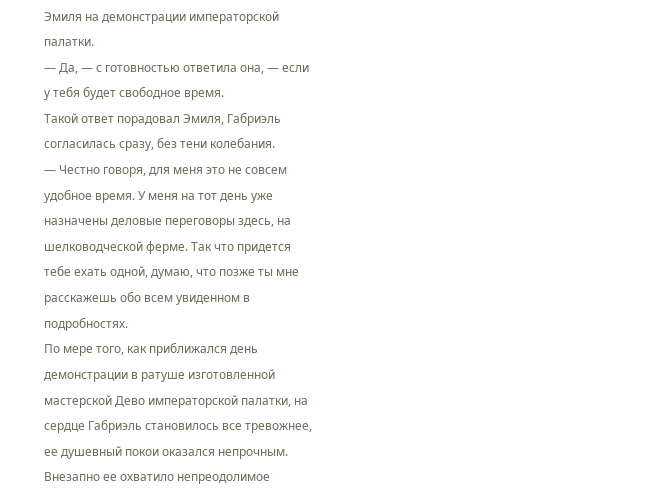Эмиля на демонстрации императорской палатки.
— Да, — с готовностью ответила она, — если у тебя будет свободное время.
Такой ответ порадовал Эмиля, Габриэль согласилась сразу, без тени колебания.
— Честно говоря, для меня это не совсем удобное время. У меня на тот день уже назначены деловые переговоры здесь, на шелководческой ферме. Так что придется тебе ехать одной, думаю, что позже ты мне расскажешь обо всем увиденном в подробностях.
По мере того, как приближался день демонстрации в ратуше изготовленной мастерской Дево императорской палатки, на сердце Габриэль становилось все тревожнее, ее душевный покои оказался непрочным. Внезапно ее охватило непреодолимое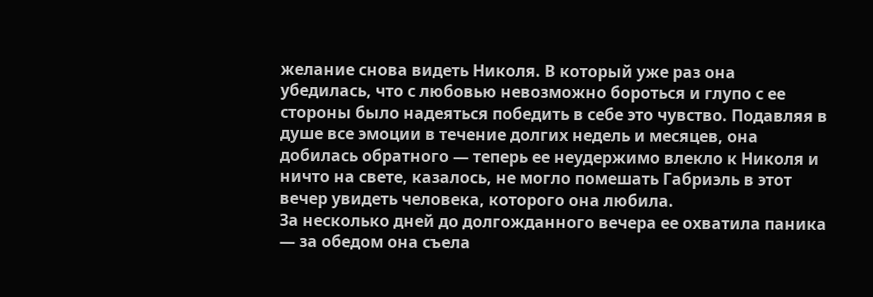желание снова видеть Николя. В который уже раз она убедилась, что с любовью невозможно бороться и глупо с ее стороны было надеяться победить в себе это чувство. Подавляя в душе все эмоции в течение долгих недель и месяцев, она добилась обратного — теперь ее неудержимо влекло к Николя и ничто на свете, казалось, не могло помешать Габриэль в этот вечер увидеть человека, которого она любила.
За несколько дней до долгожданного вечера ее охватила паника — за обедом она съела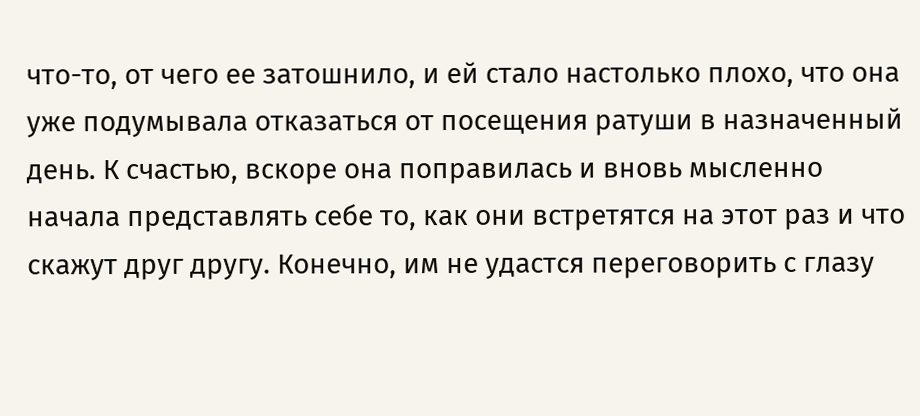что-то, от чего ее затошнило, и ей стало настолько плохо, что она уже подумывала отказаться от посещения ратуши в назначенный день. К счастью, вскоре она поправилась и вновь мысленно начала представлять себе то, как они встретятся на этот раз и что скажут друг другу. Конечно, им не удастся переговорить с глазу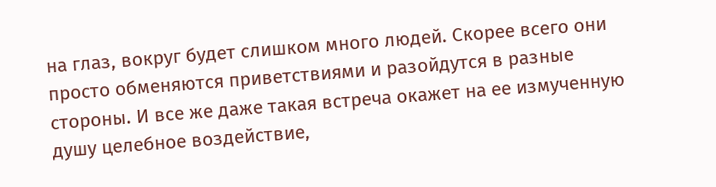на глаз, вокруг будет слишком много людей. Скорее всего они просто обменяются приветствиями и разойдутся в разные стороны. И все же даже такая встреча окажет на ее измученную душу целебное воздействие,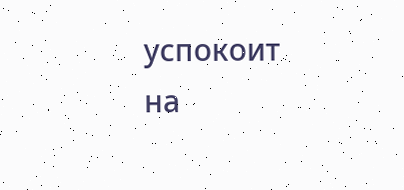успокоит на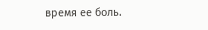время ее боль.